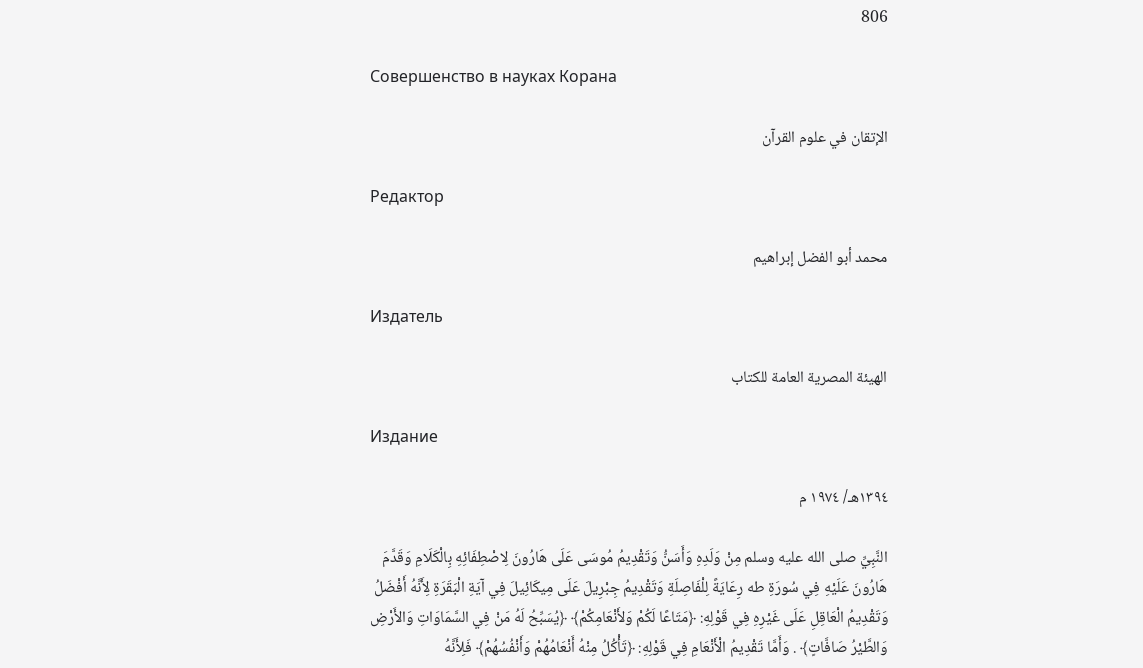806

Совершенство в науках Корана

الإتقان في علوم القرآن

Редактор

محمد أبو الفضل إبراهيم

Издатель

الهيئة المصرية العامة للكتاب

Издание

١٣٩٤هـ/ ١٩٧٤ م

النَّبِيِّ صلى الله عليه وسلم مِنْ وَلَدِهِ وَأَسَنُّ وَتَقْدِيمُ مُوسَى عَلَى هَارُونَ لِاصْطِفَائِهِ بِالْكَلَامِ وَقَدَّمَ هَارُونَ عَلَيْهِ فِي سُورَةِ طه رِعَايَةً لِلْفَاصِلَةِ وَتَقْدِيمُ جِبْرِيلَ عَلَى مِيكَائِيلَ فِي آيَةِ الْبَقَرَةِ لِأَنَّهُ أَفْضَلُ وَتَقْدِيمُ الْعَاقِلِ عَلَى غَيْرِهِ فِي قَوْلِهِ: ﴿مَتَاعًا لَكُمْ وَلأَنْعَامِكُمْ﴾ ﴿يُسَبِّحُ لَهُ مَنْ فِي السَّمَاوَاتِ وَالأَرْضِ وَالطَّيْرُ صَافَّاتٍ﴾ . وَأَمَّا تَقْدِيمُ الْأَنْعَامِ فِي قَوْلِهِ: ﴿تَأْكُلُ مِنْهُ أَنْعَامُهُمْ وَأَنْفُسُهُمْ﴾ فَلِأَنَّهُ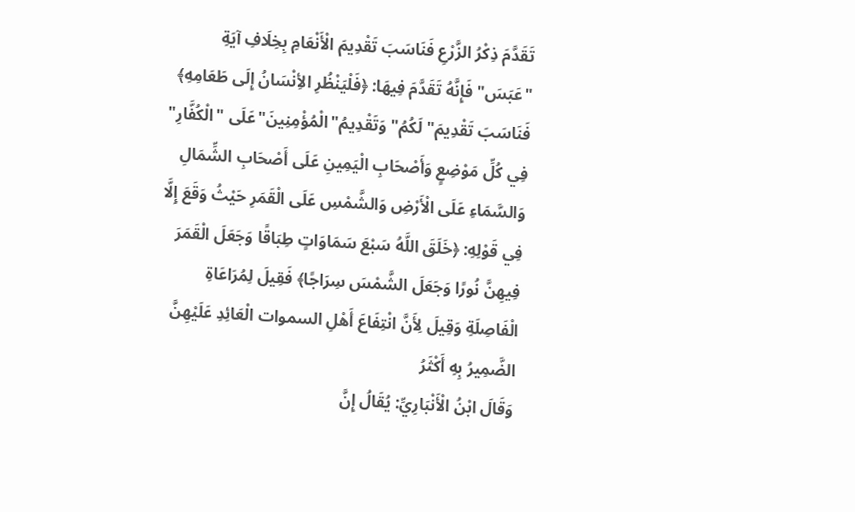تَقَدَّمَ ذِكْرُ الزَّرْعِ فَنَاسَبَ تَقْدِيمَ الْأَنْعَامِ بِخِلَافِ آيَةِ "عَبَسَ" فَإِنَّهُ تَقَدَّمَ فِيهَا: ﴿فَلْيَنْظُرِ الأِنْسَانُ إِلَى طَعَامِهِ﴾ فَنَاسَبَ تَقْدِيمَ" لَكُمُ" وَتَقْدِيمُ"الْمُؤْمِنِينَ"عَلَى "الْكُفَّارِ" فِي كُلِّ مَوْضِعٍ وَأَصْحَابِ الْيَمِينِ عَلَى أَصْحَابِ الشِّمَالِ وَالسَّمَاءِ عَلَى الْأَرْضِ وَالشَّمْسِ عَلَى الْقَمَرِ حَيْثُ وَقَعَ إِلَّا فِي قَوْلِهِ: ﴿خَلَقَ اللَّهُ سَبْعَ سَمَاوَاتٍ طِبَاقًا وَجَعَلَ الْقَمَرَ فِيهِنَّ نُورًا وَجَعَلَ الشَّمْسَ سِرَاجًا﴾ فَقِيلَ لِمُرَاعَاةِ الْفَاصِلَةِ وَقِيلَ لِأَنَّ انْتِفَاعَ أَهْلِ السموات الْعَائِدِ عَلَيْهِنَّ الضَّمِيرُ بِهِ أَكْثَرُ
وَقَالَ ابْنُ الْأَنْبَارِيِّ: يُقَالُ إِنَّ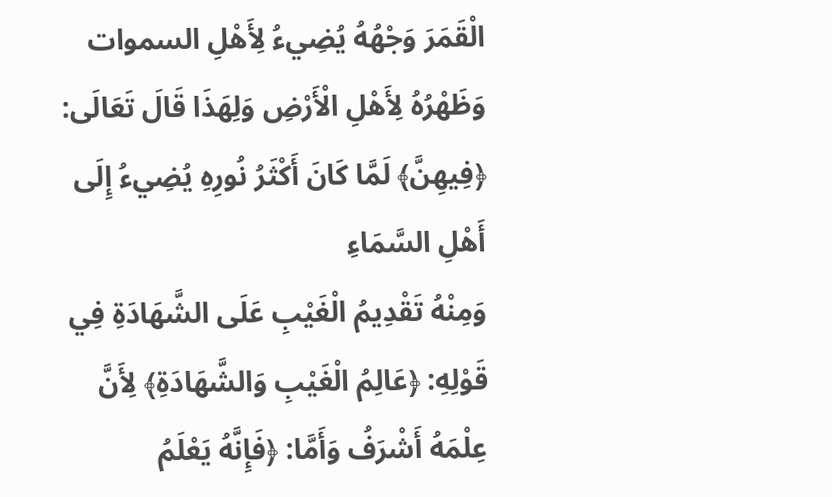الْقَمَرَ وَجْهُهُ يُضِيءُ لِأَهْلِ السموات وَظَهْرُهُ لِأَهْلِ الْأَرْضِ وَلِهَذَا قَالَ تَعَالَى: ﴿فِيهِنَّ﴾ لَمَّا كَانَ أَكْثَرُ نُورِهِ يُضِيءُ إِلَى أَهْلِ السَّمَاءِ
وَمِنْهُ تَقْدِيمُ الْغَيْبِ عَلَى الشَّهَادَةِ فِي قَوْلِهِ: ﴿عَالِمُ الْغَيْبِ وَالشَّهَادَةِ﴾ لِأَنَّ عِلْمَهُ أَشْرَفُ وَأَمَّا: ﴿فَإِنَّهُ يَعْلَمُ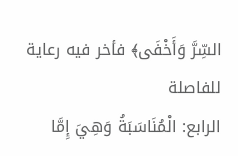السِّرَّ وَأَخْفَى﴾ فأخر فيه رعاية للفاصلة
الرابع: الْمُنَاسَبَةُ وَهِيَ إِمَّا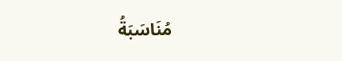مُنَاسَبَةُ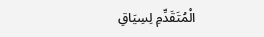الْمُتَقَدِّمِ لِسِيَاقِ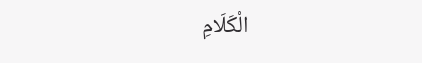الْكَلَامِ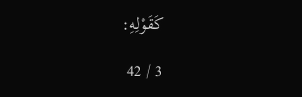كَقَوْلِهِ:

3 / 42